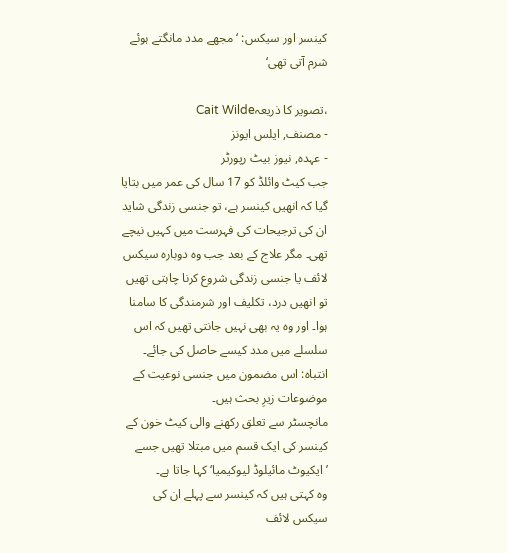کینسر اور سیکس: ‘مجھے مدد مانگتے ہوئے شرم آتی تھی‘

،تصویر کا ذریعہCait Wilde
- مصنف, ایلس ایونز
- عہدہ, نیوز بیٹ رپورٹر
جب کیٹ وائلڈ کو 17 سال کی عمر میں بتایا گیا کہ انھیں کینسر ہے، تو جنسی زندگی شاید ان کی ترجیحات کی فہرست میں کہیں نیچے تھی۔ مگر علاج کے بعد جب وہ دوبارہ سیکس لائف یا جنسی زندگی شروع کرنا چاہتی تھیں تو انھیں درد، تکلیف اور شرمندگی کا سامنا ہوا۔ اور وہ یہ بھی نہیں جانتی تھیں کہ اس سلسلے میں مدد کیسے حاصل کی جائے۔
انتباہ: اس مضمون میں جنسی نوعیت کے موضوعات زیرِ بحث ہیں۔
مانچسٹر سے تعلق رکھنے والی کیٹ خون کے کینسر کی ایک قسم میں مبتلا تھیں جسے ’ایکیوٹ مائیلوڈ لیوکیمیا‘ کہا جاتا ہے۔
وہ کہتی ہیں کہ کینسر سے پہلے ان کی سیکس لائف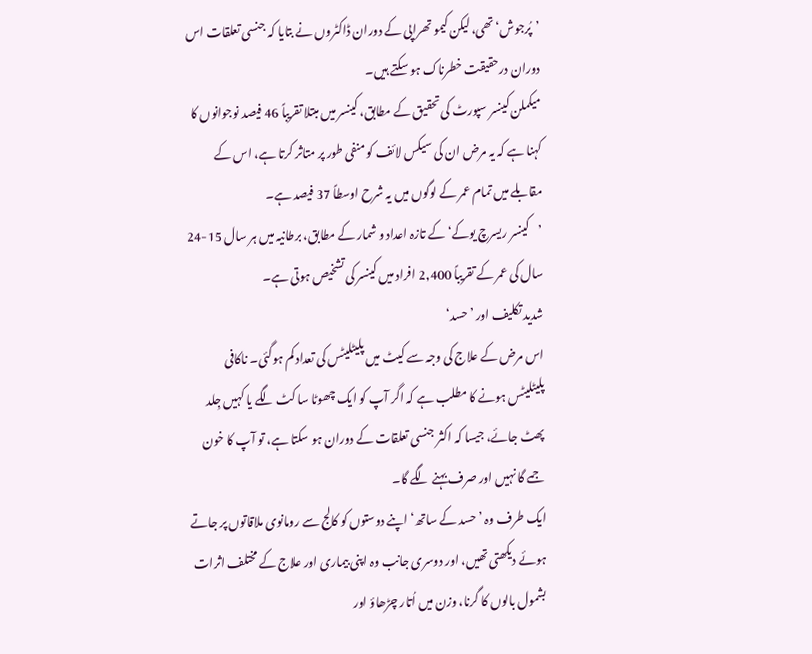’پُرجوش‘ تھی، لیکن کیمو تھراپی کے دوران ڈاکٹروں نے بتایا کہ جنسی تعلقات اس دوران درحقیقت خطرناک ہو سکتے ہیں۔
میکملن کینسر سپورٹ کی تحقیق کے مطابق، کینسر میں مبتلا تقریباً 46 فیصد نوجوانوں کا کہنا ہے کہ یہ مرض ان کی سیکس لائف کو منفی طور پر متاثر کرتا ہے، اس کے مقابلے میں تمام عمر کے لوگوں میں یہ شرح اوسطاً 37 فیصد ہے۔
’کینسر ریسرچ یوکے‘ کے تازہ اعداد و شمار کے مطابق، برطانیہ میں ہر سال 15-24 سال کی عمر کے تقریباً 2,400 افراد میں کینسر کی تشخیص ہوتی ہے۔
شدید تکلیف اور ’حسد‘
اس مرض کے علاج کی وجہ سے کیٹ میں پلیٹلیٹس کی تعداد کم ہوگئی۔ ناکافی پلیٹلیٹس ہونے کا مطلب ہے کہ اگر آپ کو ایک چھوٹا سا کٹ لگے یا کہیں جِلد پھٹ جائے، جیسا کہ اکثر جنسی تعلقات کے دوران ہو سکتا ہے، تو آپ کا خون جمے گا نہیں اور صرف بہنے لگے گا۔
ایک طرف وہ ’حسد کے ساتھ‘ اپنے دوستوں کو کالج سے رومانوی ملاقاتوں پر جاتے ہوئے دیکھتی تھیں، اور دوسری جانب وہ اپنی بیماری اور علاج کے مختلف اثرات بشمول بالوں کا گرنا، وزن میں اُتار چڑھاؤ اور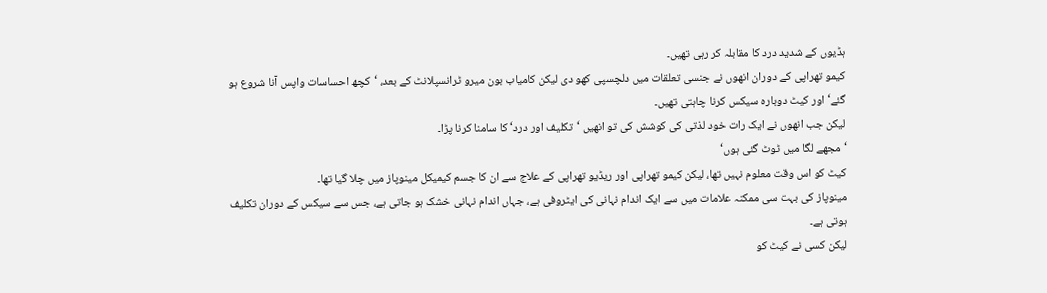ہڈیوں کے شدید درد کا مقابلہ کر رہی تھیں۔
کیمو تھراپی کے دوران انھوں نے جنسی تعلقات میں دلچسپی کھو دی لیکن کامیاب بون میرو ٹرانسپلانٹ کے بعد، ‘کچھ احساسات واپس آنا شروع ہو گئے‘ اور کیٹ دوبارہ سیکس کرنا چاہتی تھیں۔
لیکن جب انھوں نے ایک رات خود لذتی کی کوشش کی تو انھیں ‘تکلیف اور درد‘ کا سامنا کرنا پڑا۔
‘مجھے لگا میں ٹوٹ گئی ہوں‘
کیٹ کو اس وقت معلوم نہیں تھا، لیکن کیمو تھراپی اور ریڈیو تھراپی کے علاج سے ان کا جسم کیمیکل مینوپاز میں چلا گیا تھا۔
مینوپاز کی بہت سی ممکنہ علامات میں سے ایک اندام نہانی کی ایٹروفی ہے، جہاں اندام نہانی خشک ہو جاتی ہے، جس سے سیکس کے دوران تکلیف ہوتی ہے۔
لیکن کسی نے کیٹ کو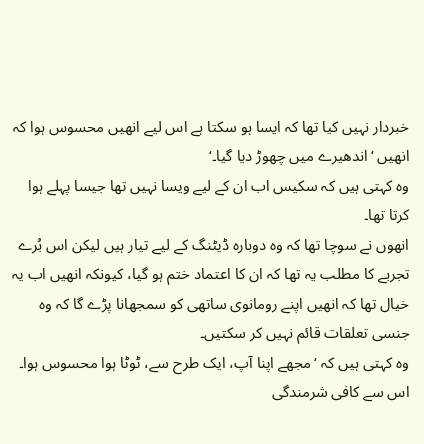خبردار نہیں کیا تھا کہ ایسا ہو سکتا ہے اس لیے انھیں محسوس ہوا کہ انھیں ‘اندھیرے میں چھوڑ دیا گیا۔‘
وہ کہتی ہیں کہ سکیس اب ان کے لیے ویسا نہیں تھا جیسا پہلے ہوا کرتا تھا۔
انھوں نے سوچا تھا کہ وہ دوبارہ ڈیٹنگ کے لیے تیار ہیں لیکن اس بُرے تجربے کا مطلب یہ تھا کہ ان کا اعتماد ختم ہو گیا، کیونکہ انھیں اب یہ خیال تھا کہ انھیں اپنے رومانوی ساتھی کو سمجھانا پڑے گا کہ وہ جنسی تعلقات قائم نہیں کر سکتیں۔
وہ کہتی ہیں کہ ‘مجھے اپنا آپ، ایک طرح سے، ٹوٹا ہوا محسوس ہوا۔ اس سے کافی شرمندگی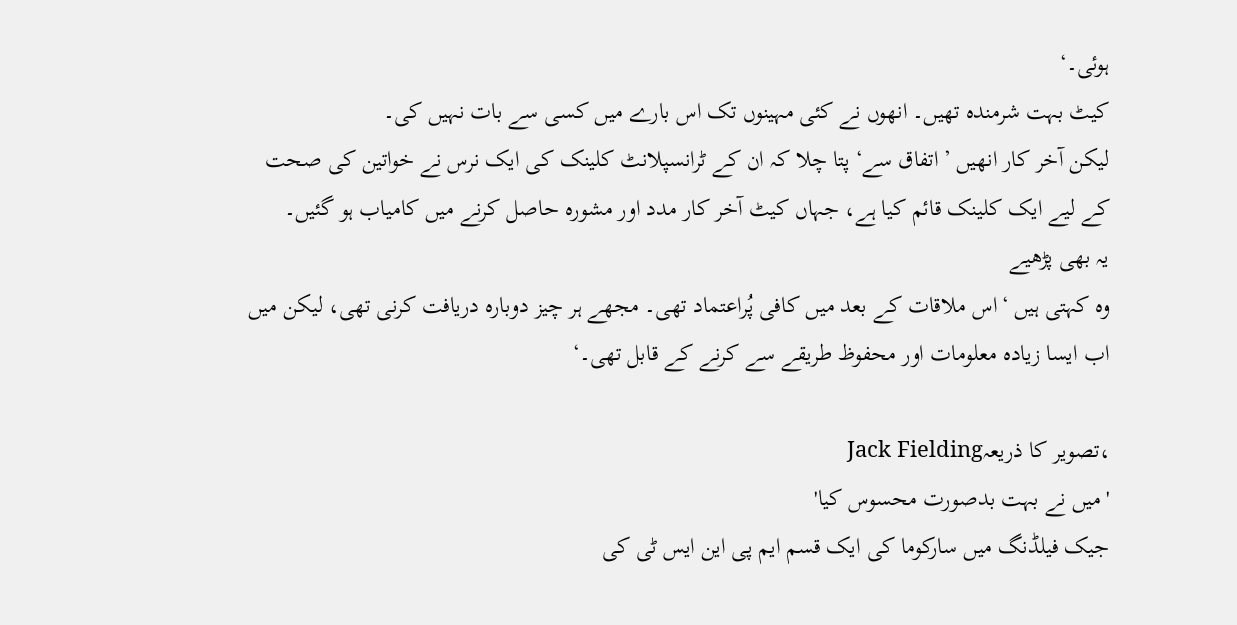ہوئی۔‘
کیٹ بہت شرمندہ تھیں۔ انھوں نے کئی مہینوں تک اس بارے میں کسی سے بات نہیں کی۔
لیکن آخر کار انھیں ’اتفاق سے‘ پتا چلا کہ ان کے ٹرانسپلانٹ کلینک کی ایک نرس نے خواتین کی صحت کے لیے ایک کلینک قائم کیا ہے، جہاں کیٹ آخر کار مدد اور مشورہ حاصل کرنے میں کامیاب ہو گئیں۔
یہ بھی پڑھیے
وہ کہتی ہیں ‘اس ملاقات کے بعد میں کافی پُراعتماد تھی۔ مجھے ہر چیز دوبارہ دریافت کرنی تھی، لیکن میں اب ایسا زیادہ معلومات اور محفوظ طریقے سے کرنے کے قابل تھی۔‘

،تصویر کا ذریعہJack Fielding
'میں نے بہت بدصورت محسوس کیا'
جیک فیلڈنگ میں سارکوما کی ایک قسم ایم پی این ایس ٹی کی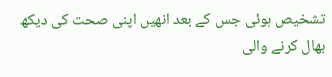تشخیص ہوئی جس کے بعد انھیں اپنی صحت کی دیکھ بھال کرنے والی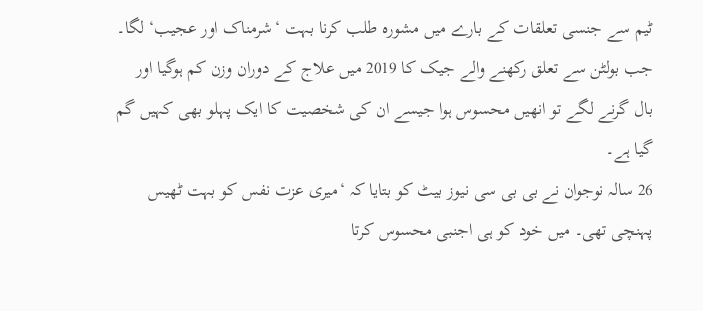ٹیم سے جنسی تعلقات کے بارے میں مشورہ طلب کرنا بہت ‘شرمناک اور عجیب‘ لگا۔
جب بولٹن سے تعلق رکھنے والے جیک کا 2019 میں علاج کے دوران وزن کم ہوگیا اور بال گرنے لگے تو انھیں محسوس ہوا جیسے ان کی شخصیت کا ایک پہلو بھی کہیں گم گیا ہے۔
26 سالہ نوجوان نے بی بی سی نیوز بیٹ کو بتایا کہ ‘میری عزت نفس کو بہت ٹھیس پہنچی تھی۔ میں خود کو ہی اجنبی محسوس کرتا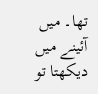تھا۔ میں آئینے میں دیکھتا تو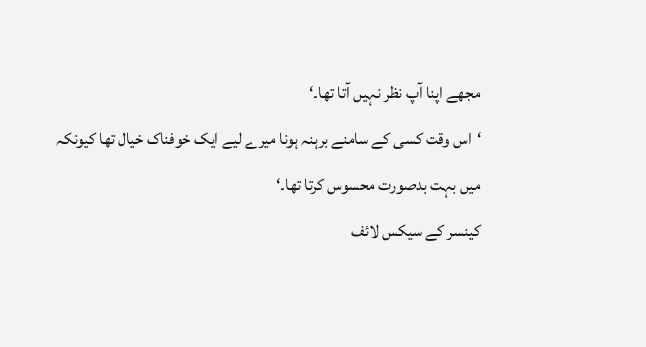مجھے اپنا آپ نظر نہیں آتا تھا۔‘
‘اس وقت کسی کے سامنے برہنہ ہونا میرے لیے ایک خوفناک خیال تھا کیونکہ میں بہت بدصورت محسوس کرتا تھا۔‘
کینسر کے سیکس لائف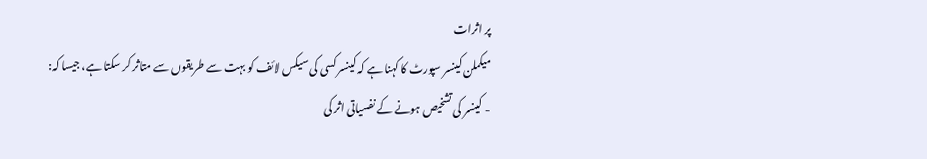پر اثرات
میکملن کینسر سپورٹ کا کہنا ہے کہ کینسر کسی کی سیکس لائف کو بہت سے طریقوں سے متاثر کر سکتا ہے، جیسا کہ:
- کینسر کی تشخیص ہونے کے نفسیاتی اثر کی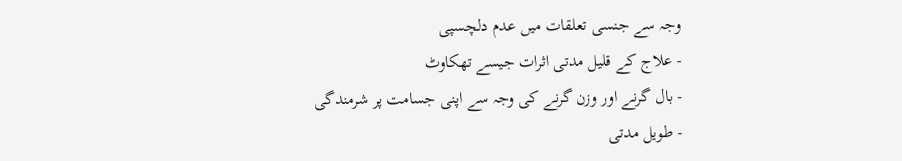وجہ سے جنسی تعلقات میں عدم دلچسپی
- علاج کے قلیل مدتی اثرات جیسے تھکاوٹ
- بال گرنے اور وزن گرنے کی وجہ سے اپنی جسامت پر شرمندگی
- طویل مدتی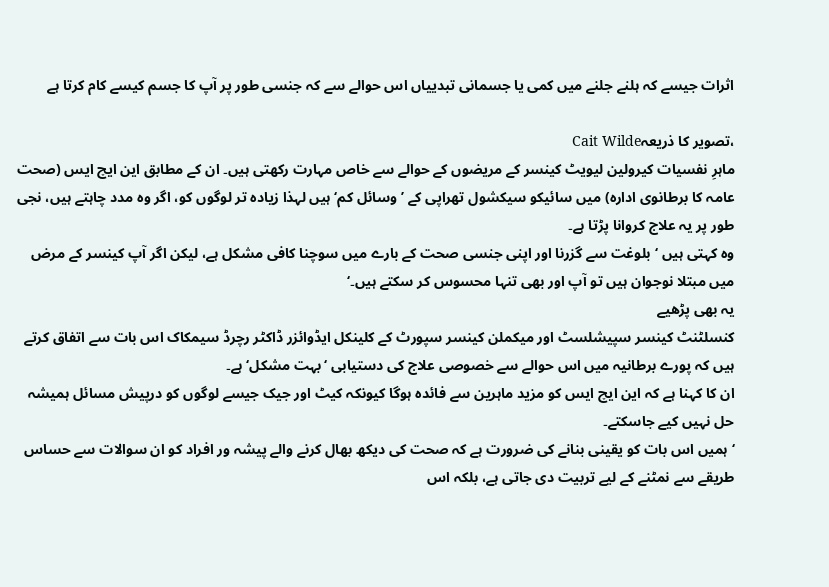اثرات جیسے کہ ہلنے جلنے میں کمی یا جسمانی تبدییاں اس حوالے سے کہ جنسی طور پر آپ کا جسم کیسے کام کرتا ہے

،تصویر کا ذریعہCait Wilde
ماہرِ نفسیات کیرولین لیویٹ کینسر کے مریضوں کے حوالے سے خاص مہارت رکھتی ہیں۔ ان کے مطابق این ایچ ایس (صحت عامہ کا برطانوی ادارہ) میں سائیکو سیکشول تھراپی کے ’وسائل کم‘ ہیں لہذا زیادہ تر لوگوں کو، اگر وہ مدد چاہتے ہیں، نجی طور پر یہ علاج کروانا پڑتا ہے۔
وہ کہتی ہیں ‘بلوغت سے گزرنا اور اپنی جنسی صحت کے بارے میں سوچنا کافی مشکل ہے، لیکن اگر آپ کینسر کے مرض میں مبتلا نوجوان ہیں تو آپ اور بھی تنہا محسوس کر سکتے ہیں۔‘
یہ بھی پڑھیے
کنسلٹنٹ کینسر سپیشلسٹ اور میکملن کینسر سپورٹ کے کلینکل ایڈوائزر ڈاکٹر رچرڈ سیمکاک اس بات سے اتفاق کرتے ہیں کہ پورے برطانیہ میں اس حوالے سے خصوصی علاج کی دستیابی ‘بہت مشکل‘ ہے۔
ان کا کہنا ہے کہ این ایچ ایس کو مزید ماہرین سے فائدہ ہوگا کیونکہ کیٹ اور جیک جیسے لوگوں کو درپیش مسائل ہمیشہ حل نہیں کیے جاسکتے۔
‘ہمیں اس بات کو یقینی بنانے کی ضرورت ہے کہ صحت کی دیکھ بھال کرنے والے پیشہ ور افراد کو ان سوالات سے حساس طریقے سے نمٹنے کے لیے تربیت دی جاتی ہے، بلکہ اس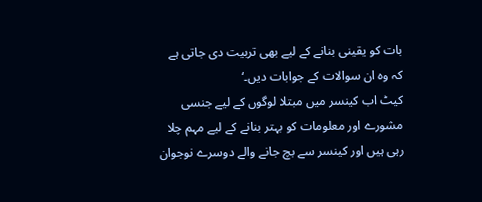بات کو یقینی بنانے کے لیے بھی تربیت دی جاتی ہے کہ وہ ان سوالات کے جوابات دیں۔‘
کیٹ اب کینسر میں مبتلا لوگوں کے لیے جنسی مشورے اور معلومات کو بہتر بنانے کے لیے مہم چلا رہی ہیں اور کینسر سے بچ جانے والے دوسرے نوجوان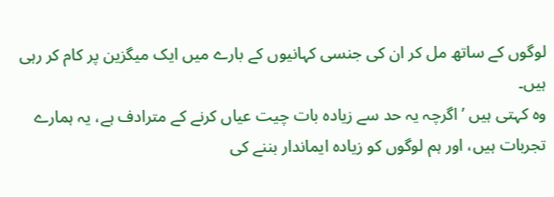لوگوں کے ساتھ مل کر ان کی جنسی کہانیوں کے بارے میں ایک میگزین پر کام کر رہی ہیں۔
وہ کہتی ہیں ’اگرچہ یہ حد سے زیادہ بات چیت عیاں کرنے کے مترادف ہے، یہ ہمارے تجربات ہیں، اور ہم لوگوں کو زیادہ ایماندار بننے کی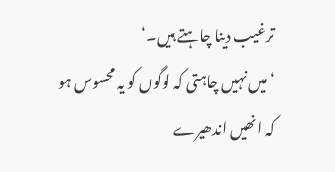ترغیب دینا چاہتے ہیں۔‘
‘میں نہیں چاہتی کہ لوگوں کو یہ محسوس ہو کہ انھیں اندھیرے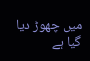میں چھوڑ دیا گیا ہے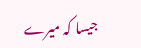جیسا کہ میرے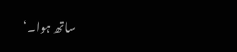ساتھ ہوا۔‘